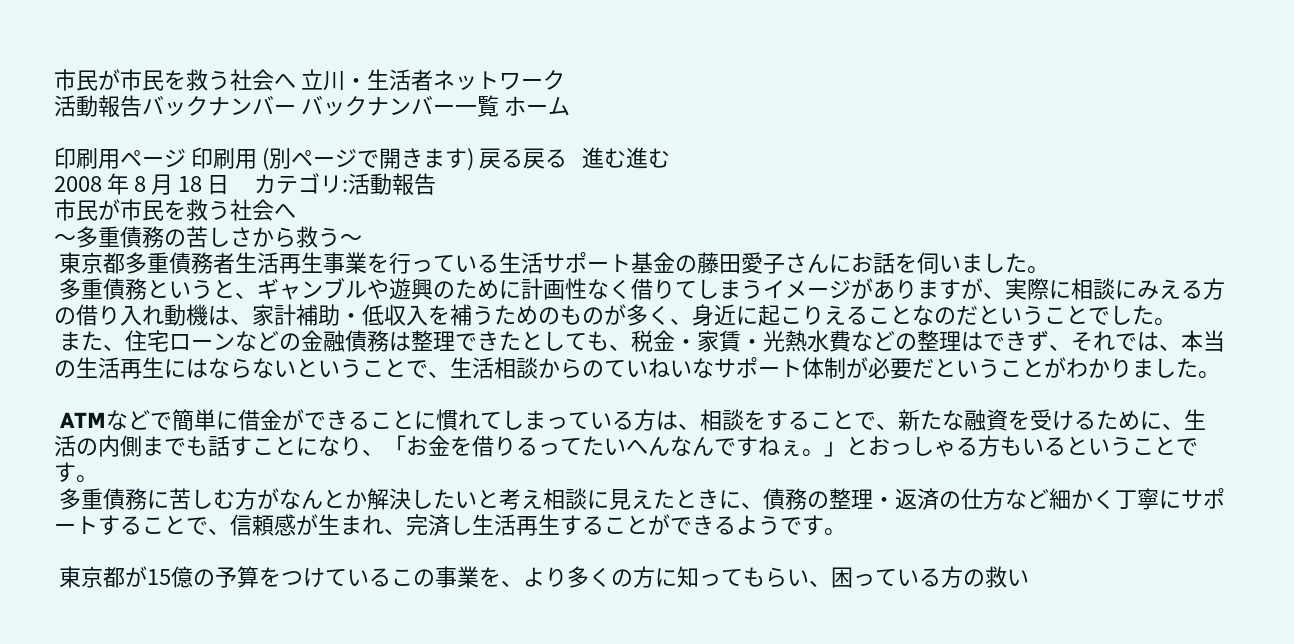市民が市民を救う社会へ 立川・生活者ネットワーク
活動報告バックナンバー バックナンバー一覧 ホーム

印刷用ページ 印刷用 (別ページで開きます) 戻る戻る   進む進む
2008 年 8 月 18 日     カテゴリ:活動報告
市民が市民を救う社会へ
〜多重債務の苦しさから救う〜
 東京都多重債務者生活再生事業を行っている生活サポート基金の藤田愛子さんにお話を伺いました。
 多重債務というと、ギャンブルや遊興のために計画性なく借りてしまうイメージがありますが、実際に相談にみえる方の借り入れ動機は、家計補助・低収入を補うためのものが多く、身近に起こりえることなのだということでした。
 また、住宅ローンなどの金融債務は整理できたとしても、税金・家賃・光熱水費などの整理はできず、それでは、本当の生活再生にはならないということで、生活相談からのていねいなサポート体制が必要だということがわかりました。

 ATMなどで簡単に借金ができることに慣れてしまっている方は、相談をすることで、新たな融資を受けるために、生活の内側までも話すことになり、「お金を借りるってたいへんなんですねぇ。」とおっしゃる方もいるということです。
 多重債務に苦しむ方がなんとか解決したいと考え相談に見えたときに、債務の整理・返済の仕方など細かく丁寧にサポートすることで、信頼感が生まれ、完済し生活再生することができるようです。

 東京都が15億の予算をつけているこの事業を、より多くの方に知ってもらい、困っている方の救い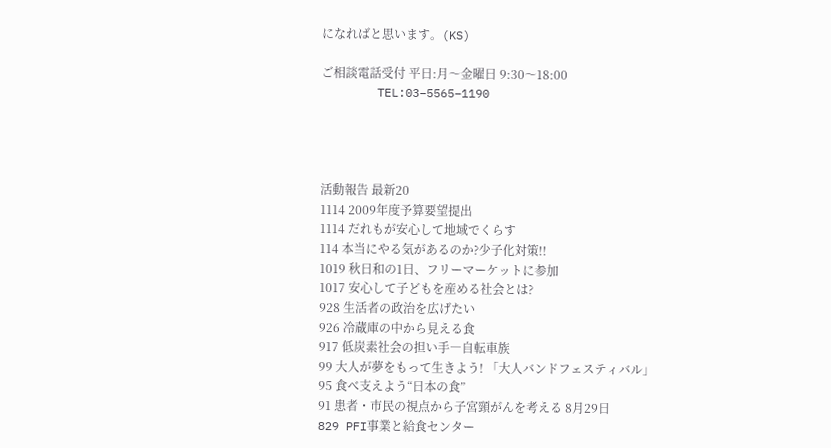になればと思います。(KS)

ご相談電話受付 平日:月〜金曜日 9:30〜18:00
        TEL:03−5565−1190




活動報告 最新20
1114 2009年度予算要望提出
1114 だれもが安心して地域でくらす
114 本当にやる気があるのか?少子化対策!!
1019 秋日和の1日、フリーマーケットに参加
1017 安心して子どもを産める社会とは?
928 生活者の政治を広げたい
926 冷蔵庫の中から見える食
917 低炭素社会の担い手―自転車族
99 大人が夢をもって生きよう! 「大人バンドフェスティバル」
95 食べ支えよう“日本の食”
91 患者・市民の視点から子宮頸がんを考える 8月29日
829 PFI事業と給食センター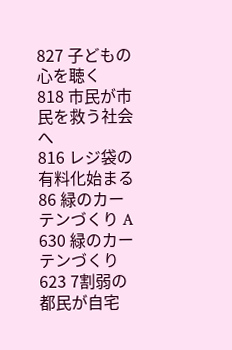827 子どもの心を聴く
818 市民が市民を救う社会へ
816 レジ袋の有料化始まる
86 緑のカーテンづくり A
630 緑のカーテンづくり
623 7割弱の都民が自宅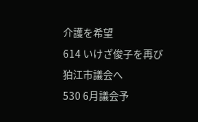介護を希望
614 いけざ俊子を再び狛江市議会へ
530 6月議会予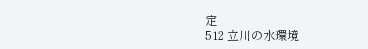定
512 立川の水環境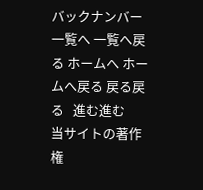バックナンバー一覧へ 一覧へ戻る ホームへ ホームへ戻る 戻る戻る   進む進む
当サイトの著作権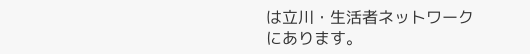は立川・生活者ネットワーク にあります。